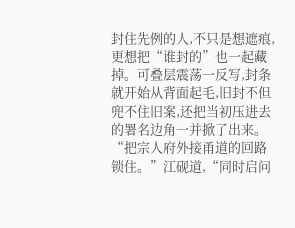封住先例的人,不只是想遮痕,更想把“谁封的”也一起藏掉。可叠层震荡一反写,封条就开始从背面起毛,旧封不但兜不住旧案,还把当初压进去的署名边角一并掀了出来。
“把宗人府外接甬道的回路锁住。”江砚道,“同时启问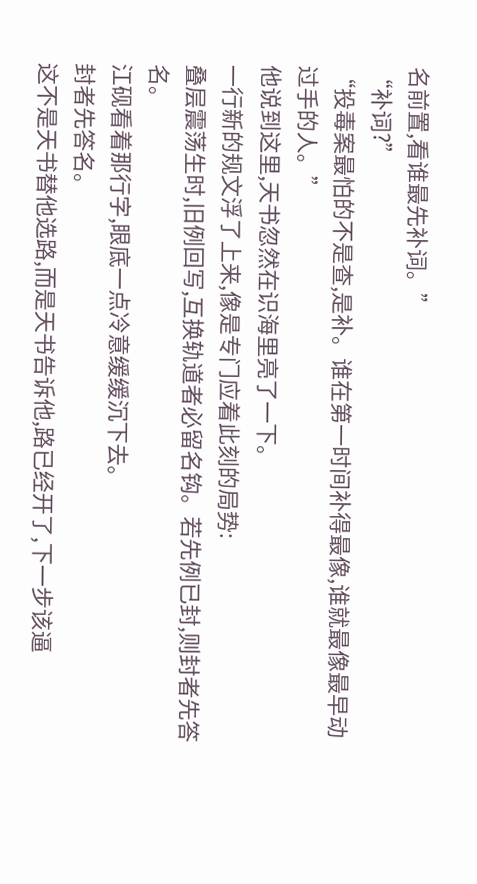名前置,看谁最先补词。”
“补词?”
“投毒案最怕的不是查,是补。谁在第一时间补得最像,谁就最像最早动过手的人。”
他说到这里,天书忽然在识海里亮了一下。
一行新的规文浮了上来,像是专门应着此刻的局势:
叠层震荡生时,旧例回写,互换轨道者必留名钩。若先例已封,则封者先答名。
江砚看着那行字,眼底一点冷意缓缓沉下去。
封者先答名。
这不是天书替他选路,而是天书告诉他,路已经开了,下一步该逼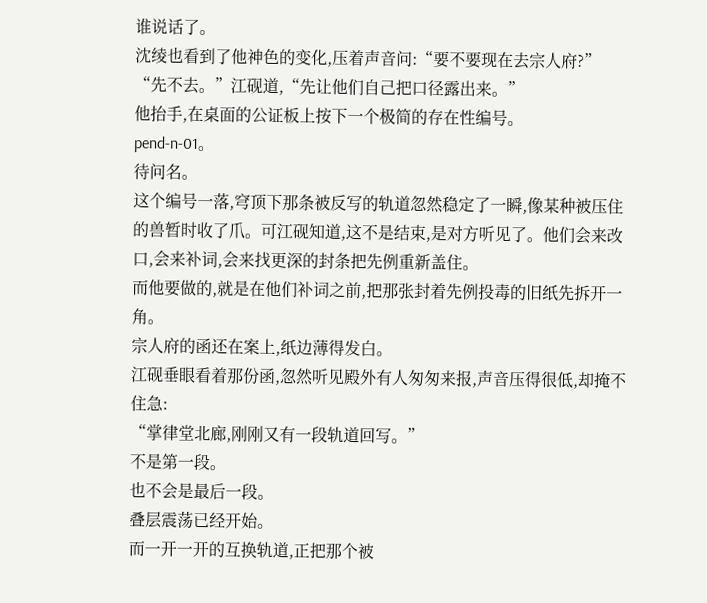谁说话了。
沈绫也看到了他神色的变化,压着声音问:“要不要现在去宗人府?”
“先不去。”江砚道,“先让他们自己把口径露出来。”
他抬手,在桌面的公证板上按下一个极简的存在性编号。
pend-n-01。
待问名。
这个编号一落,穹顶下那条被反写的轨道忽然稳定了一瞬,像某种被压住的兽暂时收了爪。可江砚知道,这不是结束,是对方听见了。他们会来改口,会来补词,会来找更深的封条把先例重新盖住。
而他要做的,就是在他们补词之前,把那张封着先例投毒的旧纸先拆开一角。
宗人府的函还在案上,纸边薄得发白。
江砚垂眼看着那份函,忽然听见殿外有人匆匆来报,声音压得很低,却掩不住急:
“掌律堂北廊,刚刚又有一段轨道回写。”
不是第一段。
也不会是最后一段。
叠层震荡已经开始。
而一开一开的互换轨道,正把那个被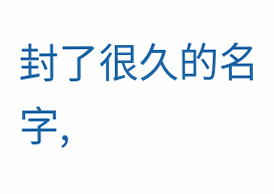封了很久的名字,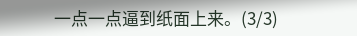一点一点逼到纸面上来。(3/3)